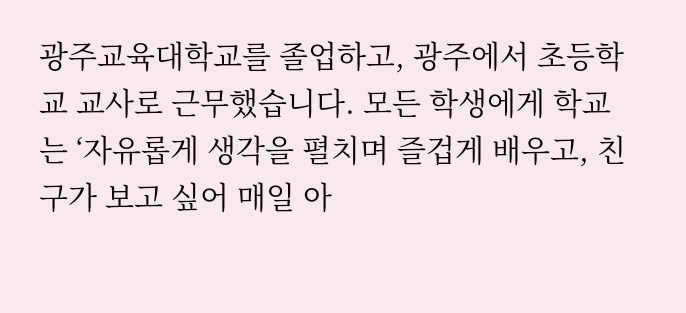광주교육대학교를 졸업하고, 광주에서 초등학교 교사로 근무했습니다. 모든 학생에게 학교는 ‘자유롭게 생각을 펼치며 즐겁게 배우고, 친구가 보고 싶어 매일 아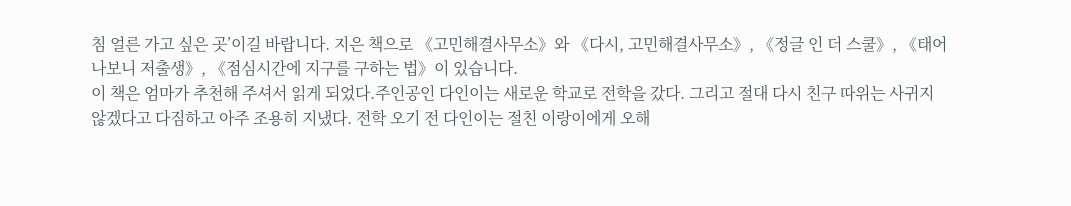침 얼른 가고 싶은 곳’이길 바랍니다. 지은 책으로 《고민해결사무소》와 《다시, 고민해결사무소》, 《정글 인 더 스쿨》, 《태어나보니 저출생》, 《점심시간에 지구를 구하는 법》이 있습니다.
이 책은 엄마가 추천해 주셔서 읽게 되었다.주인공인 다인이는 새로운 학교로 전학을 갔다. 그리고 절대 다시 친구 따위는 사귀지 않겠다고 다짐하고 아주 조용히 지냈다. 전학 오기 전 다인이는 절친 이랑이에게 오해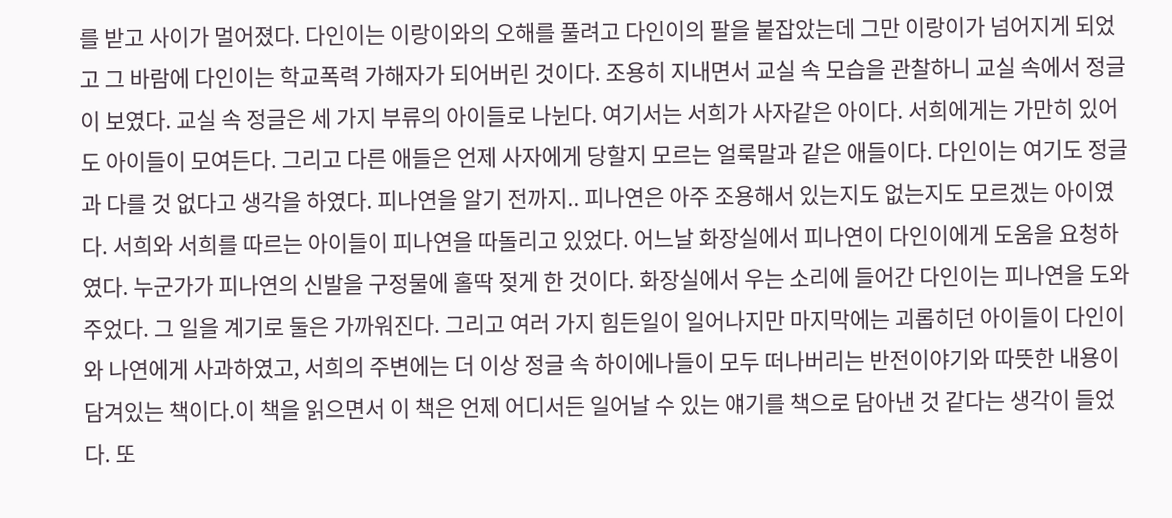를 받고 사이가 멀어졌다. 다인이는 이랑이와의 오해를 풀려고 다인이의 팔을 붙잡았는데 그만 이랑이가 넘어지게 되었고 그 바람에 다인이는 학교폭력 가해자가 되어버린 것이다. 조용히 지내면서 교실 속 모습을 관찰하니 교실 속에서 정글이 보였다. 교실 속 정글은 세 가지 부류의 아이들로 나뉜다. 여기서는 서희가 사자같은 아이다. 서희에게는 가만히 있어도 아이들이 모여든다. 그리고 다른 애들은 언제 사자에게 당할지 모르는 얼룩말과 같은 애들이다. 다인이는 여기도 정글과 다를 것 없다고 생각을 하였다. 피나연을 알기 전까지.. 피나연은 아주 조용해서 있는지도 없는지도 모르겠는 아이였다. 서희와 서희를 따르는 아이들이 피나연을 따돌리고 있었다. 어느날 화장실에서 피나연이 다인이에게 도움을 요청하였다. 누군가가 피나연의 신발을 구정물에 홀딱 젖게 한 것이다. 화장실에서 우는 소리에 들어간 다인이는 피나연을 도와주었다. 그 일을 계기로 둘은 가까워진다. 그리고 여러 가지 힘든일이 일어나지만 마지막에는 괴롭히던 아이들이 다인이와 나연에게 사과하였고, 서희의 주변에는 더 이상 정글 속 하이에나들이 모두 떠나버리는 반전이야기와 따뜻한 내용이 담겨있는 책이다.이 책을 읽으면서 이 책은 언제 어디서든 일어날 수 있는 얘기를 책으로 담아낸 것 같다는 생각이 들었다. 또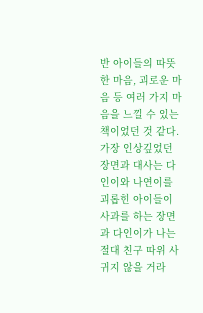반 아이들의 따뜻한 마음, 괴로운 마음 등 여러 가지 마음을 느낄 수 있는 책이었던 것 같다. 가장 인상깊었던 장면과 대사는 다인이와 나연이를 괴롭힌 아이들이 사과를 하는 장면과 다인이가 나는 절대 친구 따위 사귀지 않을 거라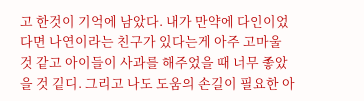고 한것이 기억에 남았다. 내가 만약에 다인이었다면 나연이라는 친구가 있다는게 아주 고마울 것 같고 아이들이 사과를 해주었을 때 너무 좋았을 것 깉디. 그리고 나도 도움의 손길이 필요한 아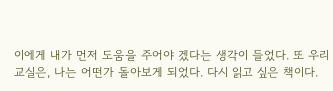이에게 내가 먼저 도움을 주어야 겠다는 생각이 들었다. 또 우리 교실은, 나는 어떤가 돌아보게 되었다. 다시 읽고 싶은 책이다.